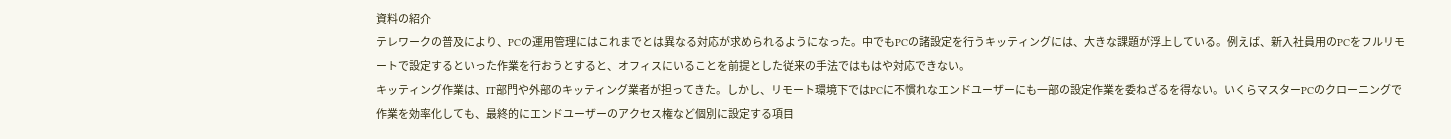資料の紹介
テレワークの普及により、PCの運用管理にはこれまでとは異なる対応が求められるようになった。中でもPCの諸設定を行うキッティングには、大きな課題が浮上している。例えば、新入社員用のPCをフルリモートで設定するといった作業を行おうとすると、オフィスにいることを前提とした従来の手法ではもはや対応できない。
キッティング作業は、IT部門や外部のキッティング業者が担ってきた。しかし、リモート環境下ではPCに不慣れなエンドユーザーにも一部の設定作業を委ねざるを得ない。いくらマスターPCのクローニングで作業を効率化しても、最終的にエンドユーザーのアクセス権など個別に設定する項目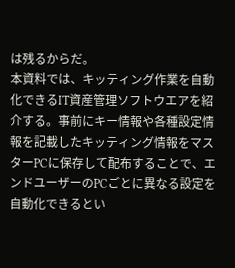は残るからだ。
本資料では、キッティング作業を自動化できるIT資産管理ソフトウエアを紹介する。事前にキー情報や各種設定情報を記載したキッティング情報をマスターPCに保存して配布することで、エンドユーザーのPCごとに異なる設定を自動化できるとい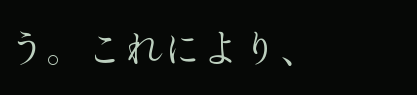う。これにより、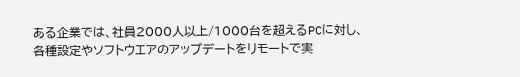ある企業では、社員2000人以上/1000台を超えるPCに対し、各種設定やソフトウエアのアップデートをリモートで実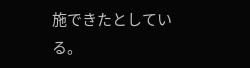施できたとしている。